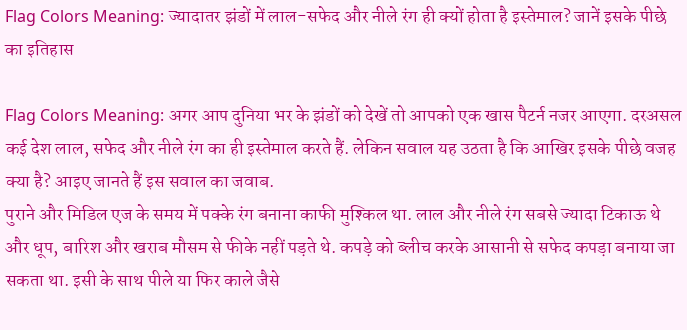Flag Colors Meaning: ज्यादातर झंडों में लाल-सफेद और नीले रंग ही क्यों होता है इस्तेमाल? जानें इसके पीछे का इतिहास

Flag Colors Meaning: अगर आप दुनिया भर के झंडों को देखें तो आपको एक खास पैटर्न नजर आएगा. दरअसल कई देश लाल, सफेद और नीले रंग का ही इस्तेमाल करते हैं. लेकिन सवाल यह उठता है कि आखिर इसके पीछे वजह क्या है? आइए जानते हैं इस सवाल का जवाब.
पुराने और मिडिल एज के समय में पक्के रंग बनाना काफी मुश्किल था. लाल और नीले रंग सबसे ज्यादा टिकाऊ थे और धूप, बारिश और खराब मौसम से फीके नहीं पड़ते थे. कपड़े को ब्लीच करके आसानी से सफेद कपड़ा बनाया जा सकता था. इसी के साथ पीले या फिर काले जैसे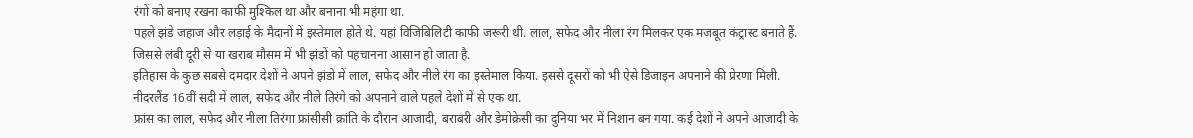रंगों को बनाए रखना काफी मुश्किल था और बनाना भी महंगा था.
पहले झंडे जहाज और लड़ाई के मैदानों में इस्तेमाल होते थे. यहां विजिबिलिटी काफी जरूरी थी. लाल, सफेद और नीला रंग मिलकर एक मजबूत कंट्रास्ट बनाते हैं. जिससे लंबी दूरी से या खराब मौसम में भी झंडों को पहचानना आसान हो जाता है.
इतिहास के कुछ सबसे दमदार देशों ने अपने झंडो में लाल, सफेद और नीले रंग का इस्तेमाल किया. इससे दूसरों को भी ऐसे डिजाइन अपनाने की प्रेरणा मिली. नीदरलैंड 16वीं सदी में लाल, सफेद और नीले तिरंगे को अपनाने वाले पहले देशों में से एक था.
फ्रांस का लाल, सफेद और नीला तिरंगा फ्रांसीसी क्रांति के दौरान आजादी, बराबरी और डेमोक्रेसी का दुनिया भर में निशान बन गया. कई देशों ने अपने आजादी के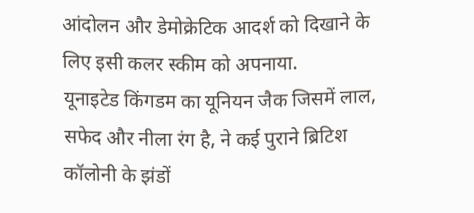आंदोलन और डेमोक्रेटिक आदर्श को दिखाने के लिए इसी कलर स्कीम को अपनाया.
यूनाइटेड किंगडम का यूनियन जैक जिसमें लाल, सफेद और नीला रंग है, ने कई पुराने ब्रिटिश कॉलोनी के झंडों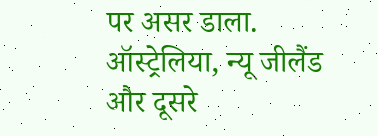पर असर डाला. ऑस्ट्रेलिया, न्यू जीलैंड और दूसरे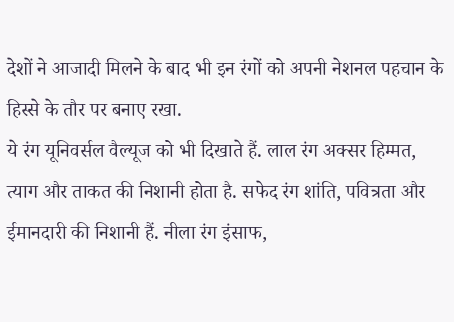देशों ने आजादी मिलने के बाद भी इन रंगों को अपनी नेशनल पहचान के हिस्से के तौर पर बनाए रखा.
ये रंग यूनिवर्सल वैल्यूज को भी दिखाते हैं. लाल रंग अक्सर हिम्मत, त्याग और ताकत की निशानी होता है. सफेद रंग शांति, पवित्रता और ईमानदारी की निशानी हैं. नीला रंग इंसाफ,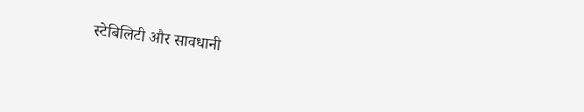स्टेबिलिटी और सावधानी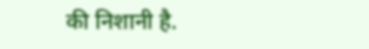की निशानी है.